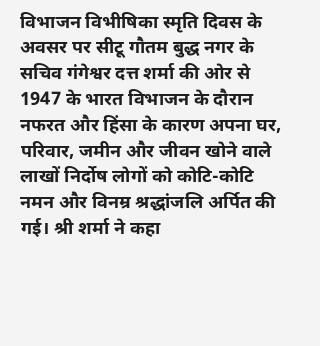विभाजन विभीषिका स्मृति दिवस के अवसर पर सीटू गौतम बुद्ध नगर के सचिव गंगेश्वर दत्त शर्मा की ओर से 1947 के भारत विभाजन के दौरान नफरत और हिंसा के कारण अपना घर, परिवार, जमीन और जीवन खोने वाले लाखों निर्दोष लोगों को कोटि-कोटि नमन और विनम्र श्रद्धांजलि अर्पित की गई। श्री शर्मा ने कहा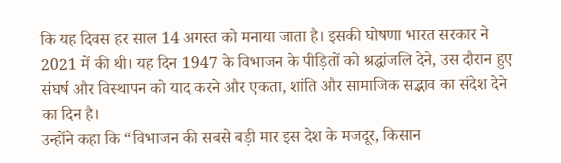कि यह दिवस हर साल 14 अगस्त को मनाया जाता है। इसकी घोषणा भारत सरकार ने 2021 में की थी। यह दिन 1947 के विभाजन के पीड़ितों को श्रद्धांजलि देने, उस दौरान हुए संघर्ष और विस्थापन को याद करने और एकता, शांति और सामाजिक सद्भाव का संदेश देने का दिन है।
उन्होंने कहा कि “विभाजन की सबसे बड़ी मार इस देश के मजदूर, किसान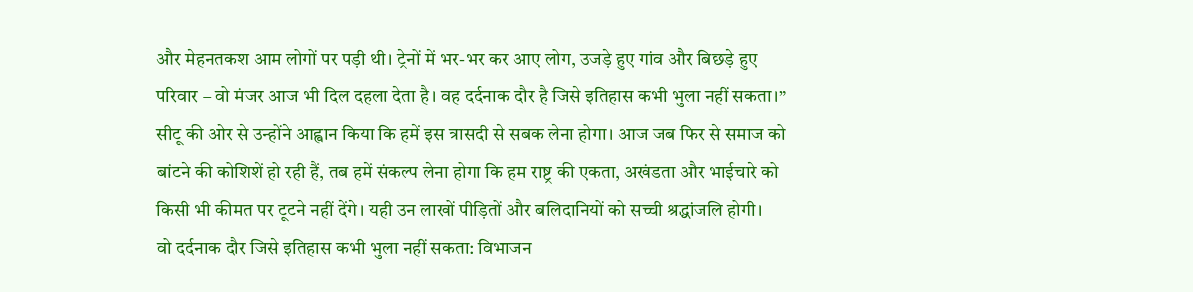और मेहनतकश आम लोगों पर पड़ी थी। ट्रेनों में भर-भर कर आए लोग, उजड़े हुए गांव और बिछड़े हुए परिवार – वो मंजर आज भी दिल दहला देता है। वह दर्दनाक दौर है जिसे इतिहास कभी भुला नहीं सकता।” सीटू की ओर से उन्होंने आह्वान किया कि हमें इस त्रासदी से सबक लेना होगा। आज जब फिर से समाज को बांटने की कोशिशें हो रही हैं, तब हमें संकल्प लेना होगा कि हम राष्ट्र की एकता, अखंडता और भाईचारे को किसी भी कीमत पर टूटने नहीं देंगे। यही उन लाखों पीड़ितों और बलिदानियों को सच्ची श्रद्धांजलि होगी।
वो दर्दनाक दौर जिसे इतिहास कभी भुला नहीं सकता: विभाजन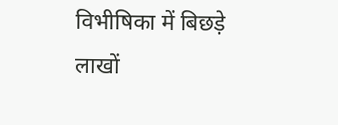विभीषिका में बिछड़े लाखों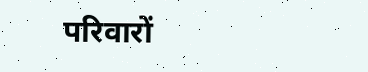परिवारों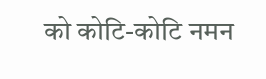को कोटि-कोटि नमन